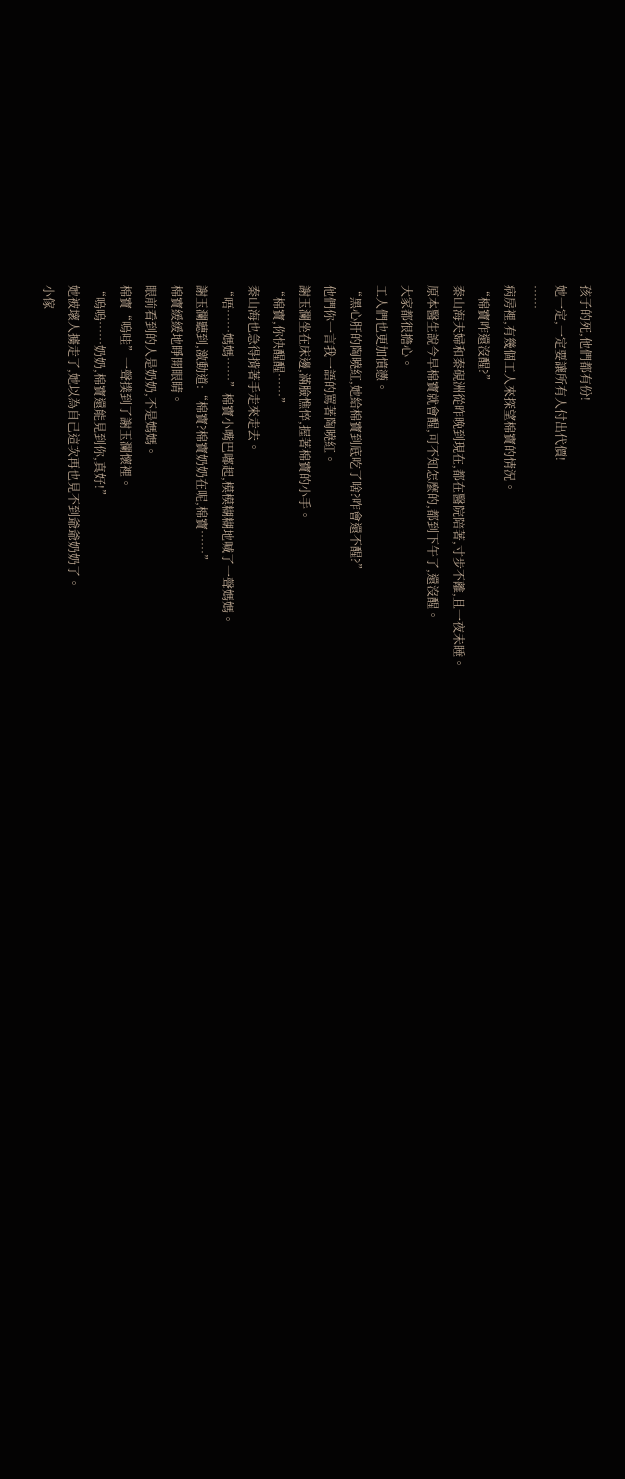孩子的死,他們都有份!
她一定,一定要讓所有人付出代價!
……
病房裡,有幾個工人來探望棉寶的情況。
“棉寶咋還沒醒?”
秦山海夫婦和秦硯洲從昨晚到現在,都在醫院陪著,寸步不離,且一夜未睡。
原本醫生說今早棉寶就會醒,可不知怎麼的,都到下午了,還沒醒。
大家都很擔心。
工人們也更加憤懣。
“黑心肝的陶曉紅,她給棉寶到底吃了啥?咋會還不醒?”
他們你一言我一語的罵著陶曉紅。
謝玉瀾坐在床邊,滿臉憔悴,握著棉寶的小手。
“棉寶,你快醒醒……”
秦山海也急得揹著手走來走去。
“唔……媽媽……”棉寶小嘴巴嘟起,模模糊糊地喊了一聲媽媽。
謝玉瀾聽到,激動道:“棉寶?棉寶奶奶在呢,棉寶……”
棉寶緩緩地睜開眼睛。
眼前看到的人是奶奶,不是媽媽。
棉寶“嗚哇”一聲撲到了謝玉瀾懷裡。
“嗚嗚……奶奶,棉寶還能見到你,真好!”
她被壞人擄走了,她以為自己這次再也見不到爺爺奶奶了。
小傢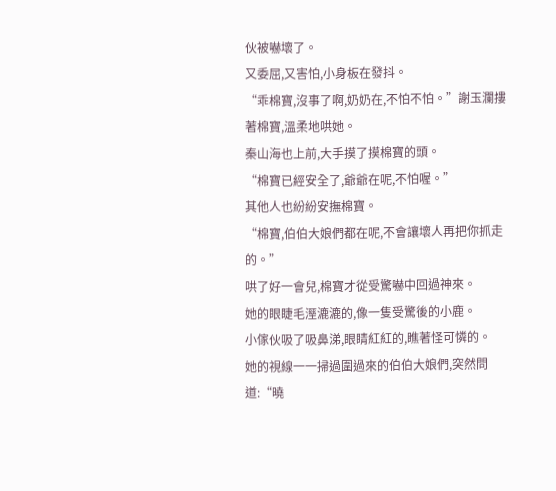伙被嚇壞了。
又委屈,又害怕,小身板在發抖。
“乖棉寶,沒事了啊,奶奶在,不怕不怕。”謝玉瀾摟著棉寶,溫柔地哄她。
秦山海也上前,大手摸了摸棉寶的頭。
“棉寶已經安全了,爺爺在呢,不怕喔。”
其他人也紛紛安撫棉寶。
“棉寶,伯伯大娘們都在呢,不會讓壞人再把你抓走的。”
哄了好一會兒,棉寶才從受驚嚇中回過神來。
她的眼睫毛溼漉漉的,像一隻受驚後的小鹿。
小傢伙吸了吸鼻涕,眼睛紅紅的,瞧著怪可憐的。
她的視線一一掃過圍過來的伯伯大娘們,突然問道:“曉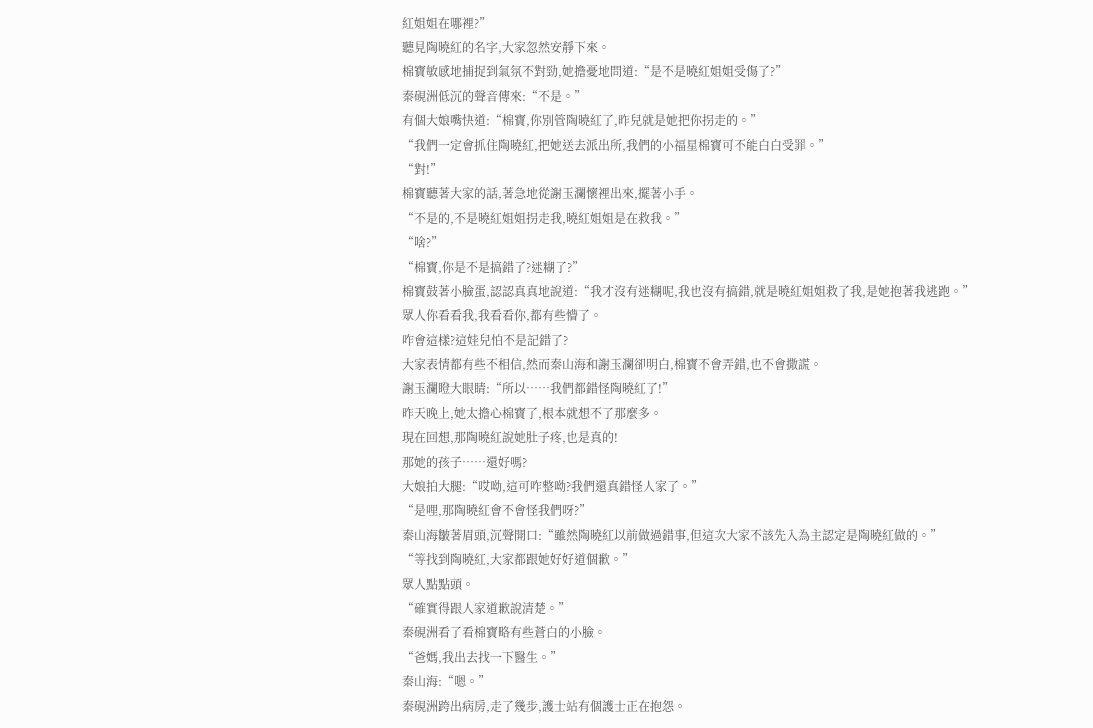紅姐姐在哪裡?”
聽見陶曉紅的名字,大家忽然安靜下來。
棉寶敏感地捕捉到氣氛不對勁,她擔憂地問道:“是不是曉紅姐姐受傷了?”
秦硯洲低沉的聲音傳來:“不是。”
有個大娘嘴快道:“棉寶,你別管陶曉紅了,昨兒就是她把你拐走的。”
“我們一定會抓住陶曉紅,把她送去派出所,我們的小福星棉寶可不能白白受罪。”
“對!”
棉寶聽著大家的話,著急地從謝玉瀾懷裡出來,擺著小手。
“不是的,不是曉紅姐姐拐走我,曉紅姐姐是在救我。”
“啥?”
“棉寶,你是不是搞錯了?迷糊了?”
棉寶鼓著小臉蛋,認認真真地說道:“我才沒有迷糊呢,我也沒有搞錯,就是曉紅姐姐救了我,是她抱著我逃跑。”
眾人你看看我,我看看你,都有些懵了。
咋會這樣?這娃兒怕不是記錯了?
大家表情都有些不相信,然而秦山海和謝玉瀾卻明白,棉寶不會弄錯,也不會撒謊。
謝玉瀾瞪大眼睛:“所以……我們都錯怪陶曉紅了!”
昨天晚上,她太擔心棉寶了,根本就想不了那麼多。
現在回想,那陶曉紅說她肚子疼,也是真的!
那她的孩子……還好嗎?
大娘拍大腿:“哎呦,這可咋整呦?我們還真錯怪人家了。”
“是哩,那陶曉紅會不會怪我們呀?”
秦山海皺著眉頭,沉聲開口:“雖然陶曉紅以前做過錯事,但這次大家不該先入為主認定是陶曉紅做的。”
“等找到陶曉紅,大家都跟她好好道個歉。”
眾人點點頭。
“確實得跟人家道歉說清楚。”
秦硯洲看了看棉寶略有些蒼白的小臉。
“爸媽,我出去找一下醫生。”
秦山海:“嗯。”
秦硯洲跨出病房,走了幾步,護士站有個護士正在抱怨。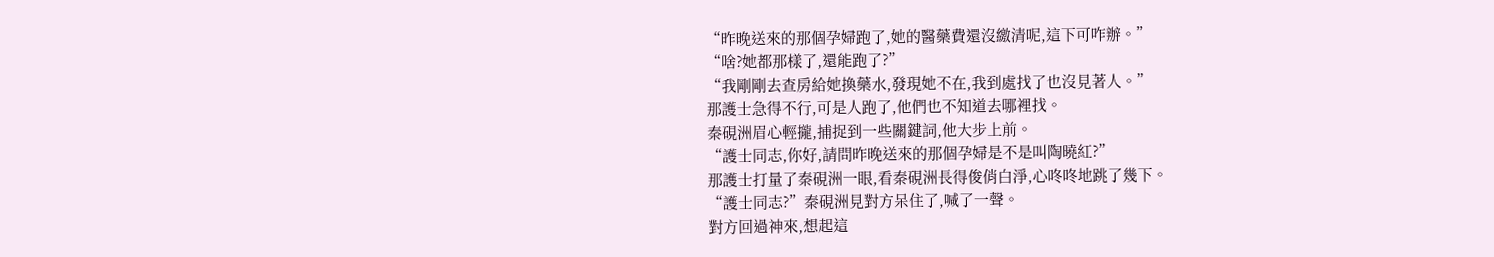“昨晚送來的那個孕婦跑了,她的醫藥費還沒繳清呢,這下可咋辦。”
“啥?她都那樣了,還能跑了?”
“我剛剛去查房給她換藥水,發現她不在,我到處找了也沒見著人。”
那護士急得不行,可是人跑了,他們也不知道去哪裡找。
秦硯洲眉心輕攏,捕捉到一些關鍵詞,他大步上前。
“護士同志,你好,請問昨晚送來的那個孕婦是不是叫陶曉紅?”
那護士打量了秦硯洲一眼,看秦硯洲長得俊俏白淨,心咚咚地跳了幾下。
“護士同志?”秦硯洲見對方呆住了,喊了一聲。
對方回過神來,想起這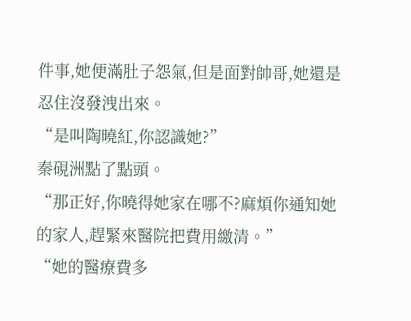件事,她便滿肚子怨氣,但是面對帥哥,她還是忍住沒發洩出來。
“是叫陶曉紅,你認識她?”
秦硯洲點了點頭。
“那正好,你曉得她家在哪不?麻煩你通知她的家人,趕緊來醫院把費用繳清。”
“她的醫療費多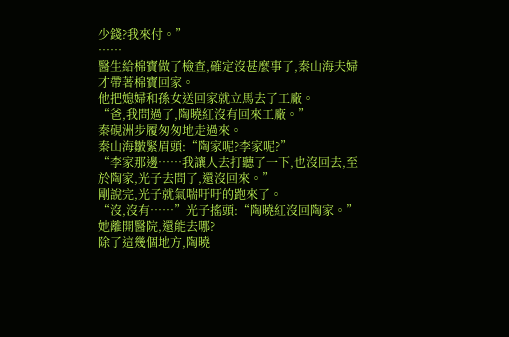少錢?我來付。”
……
醫生給棉寶做了檢查,確定沒甚麼事了,秦山海夫婦才帶著棉寶回家。
他把媳婦和孫女送回家就立馬去了工廠。
“爸,我問過了,陶曉紅沒有回來工廠。”
秦硯洲步履匆匆地走過來。
秦山海皺緊眉頭:“陶家呢?李家呢?”
“李家那邊……我讓人去打聽了一下,也沒回去,至於陶家,光子去問了,還沒回來。”
剛說完,光子就氣喘吁吁的跑來了。
“沒,沒有……”光子搖頭:“陶曉紅沒回陶家。”
她離開醫院,還能去哪?
除了這幾個地方,陶曉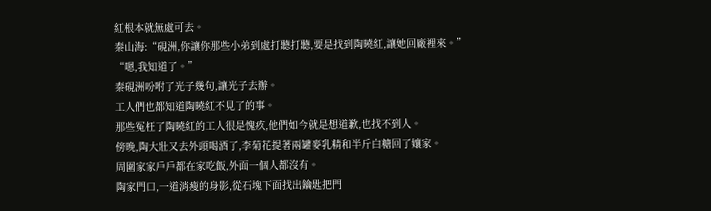紅根本就無處可去。
秦山海:“硯洲,你讓你那些小弟到處打聽打聽,要是找到陶曉紅,讓她回廠裡來。”
“嗯,我知道了。”
秦硯洲吩咐了光子幾句,讓光子去辦。
工人們也都知道陶曉紅不見了的事。
那些冤枉了陶曉紅的工人很是愧疚,他們如今就是想道歉,也找不到人。
傍晚,陶大壯又去外頭喝酒了,李菊花提著兩罐麥乳精和半斤白糖回了孃家。
周圍家家戶戶都在家吃飯,外面一個人都沒有。
陶家門口,一道消瘦的身影,從石塊下面找出鑰匙把門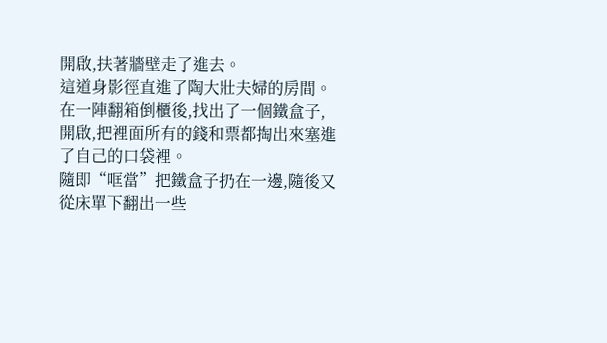開啟,扶著牆壁走了進去。
這道身影徑直進了陶大壯夫婦的房間。
在一陣翻箱倒櫃後,找出了一個鐵盒子,開啟,把裡面所有的錢和票都掏出來塞進了自己的口袋裡。
隨即“哐當”把鐵盒子扔在一邊,隨後又從床單下翻出一些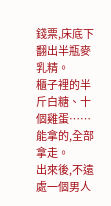錢票,床底下翻出半瓶麥乳精。
櫃子裡的半斤白糖、十個雞蛋……能拿的,全部拿走。
出來後,不遠處一個男人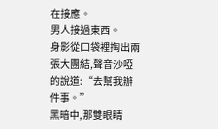在接應。
男人接過東西。
身影從口袋裡掏出兩張大團結,聲音沙啞的說道:“去幫我辦件事。”
黑暗中,那雙眼睛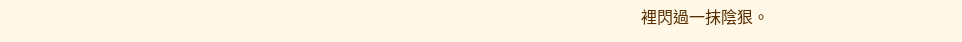裡閃過一抹陰狠。